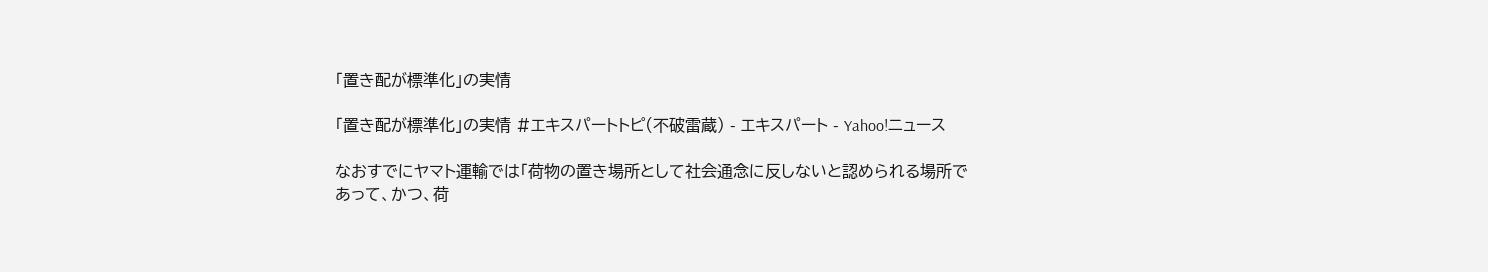「置き配が標準化」の実情

「置き配が標準化」の実情 #エキスパートトピ(不破雷蔵) - エキスパート - Yahoo!ニュース

なおすでにヤマト運輸では「荷物の置き場所として社会通念に反しないと認められる場所であって、かつ、荷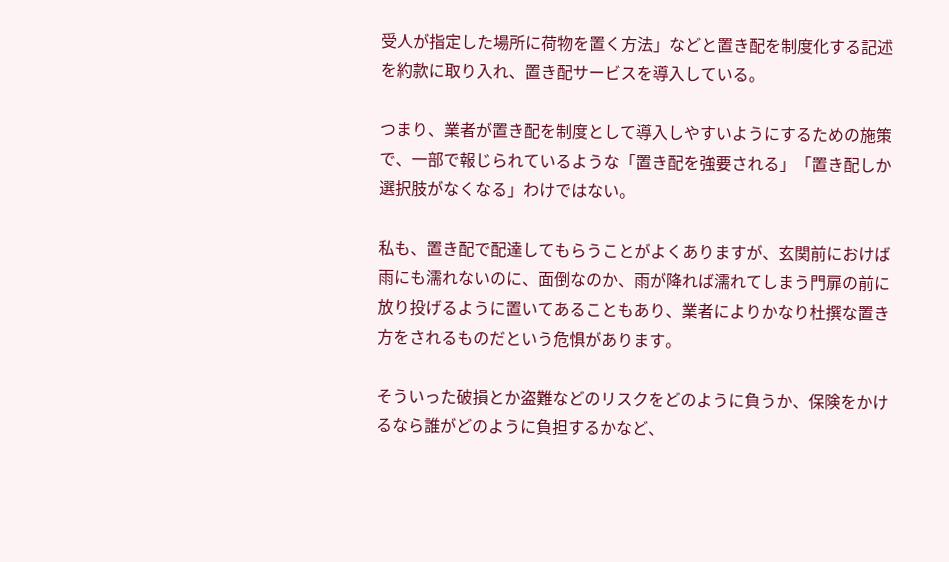受人が指定した場所に荷物を置く方法」などと置き配を制度化する記述を約款に取り入れ、置き配サービスを導入している。

つまり、業者が置き配を制度として導入しやすいようにするための施策で、一部で報じられているような「置き配を強要される」「置き配しか選択肢がなくなる」わけではない。

私も、置き配で配達してもらうことがよくありますが、玄関前におけば雨にも濡れないのに、面倒なのか、雨が降れば濡れてしまう門扉の前に放り投げるように置いてあることもあり、業者によりかなり杜撰な置き方をされるものだという危惧があります。

そういった破損とか盗難などのリスクをどのように負うか、保険をかけるなら誰がどのように負担するかなど、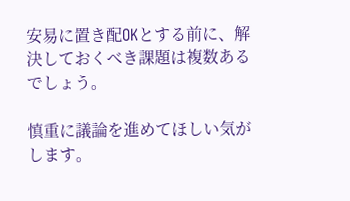安易に置き配OKとする前に、解決しておくべき課題は複数あるでしょう。

慎重に議論を進めてほしい気がします。